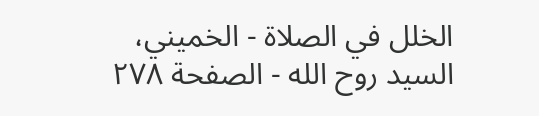الخلل في الصلاة - الخميني، السيد روح الله - الصفحة ٢٧٨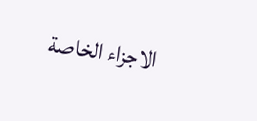الاجزاء الخاصة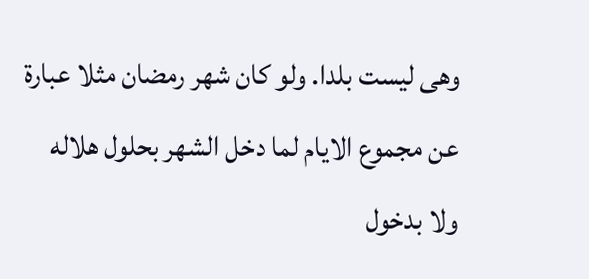وهى ليست بلدا. ولو كان شهر رمضان مثلا عبارة عن مجموع الايام لما دخل الشهر بحلول هلاله ولا بدخول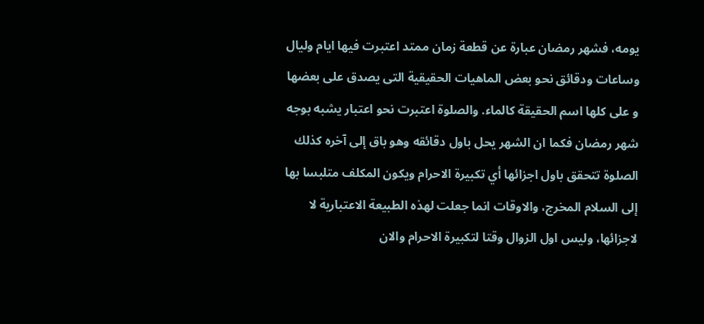يومه، فشهر رمضان عبارة عن قطعة زمان ممتد اعتبرت فيها ايام وليال وساعات ودقائق نحو بعض الماهيات الحقيقية التى يصدق على بعضها و على كلها اسم الحقيقة كالماء. والصلوة اعتبرت نحو اعتبار يشبه بوجه شهر رمضان فكما ان الشهر يحل باول دقائقه وهو باق إلى آخره كذلك الصلوة تتحقق باول اجزائها أي تكبيرة الاحرام ويكون المكلف متلبسا بها إلى السلام المخرج، والاوقات انما جعلت لهذه الطبيعة الاعتبارية لا لاجزائها، وليس اول الزوال وقتا لتكبيرة الاحرام والان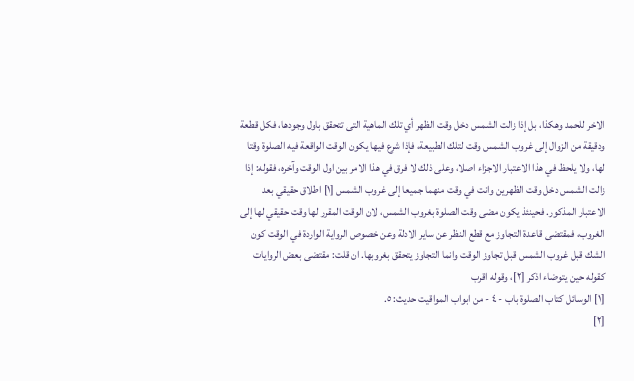الاخر للحمد وهكذا، بل إذا زالت الشمس دخل وقت الظهر أي تلك الماهية التى تتحقق باول وجودها، فكل قطعة ودقيقة من الزوال إلى غروب الشمس وقت لتلك الطبيعة، فإذا شرع فيها يكون الوقت الواقعة فيه الصلوة وقتا لها، ولا يلحظ في هذا الاعتبار الاجزاء اصلا، وعلى ذلك لا فرق في هذا الامر بين اول الوقت وآخره، فقوله: إذا زالت الشمس دخل وقت الظهرين وانت في وقت منهما جميعا إلى غروب الشمس [١] اطلاق حقيقي بعد الاعتبار المذكور. فحينئذ يكون مضى وقت الصلوة بغروب الشمس، لان الوقت المقرر لها وقت حقيقي لها إلى الغروب، فمقتضى قاعدة التجاوز مع قطع النظر عن ساير الادلة وعن خصوص الرواية الواردة في الوقت كون الشك قبل غروب الشمس قبل تجاوز الوقت وانما التجاوز يتحقق بغروبها. ان قلت: مقتضى بعض الروايات كقوله حين يتوضاء اذكر [٢]، وقوله اقرب
[١] الوسائل كتاب الصلوة باب - ٤ - من ابواب المواقيت حديث: ٥.
[٢]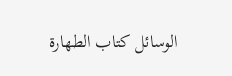الوسائل كتاب الطهارة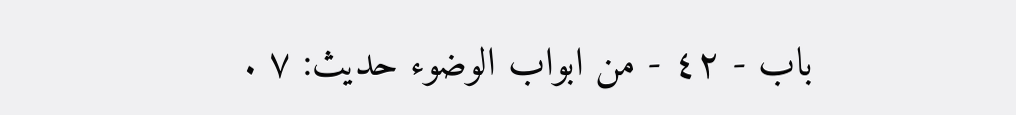باب - ٤٢ - من ابواب الوضوء حديث: ٧ .